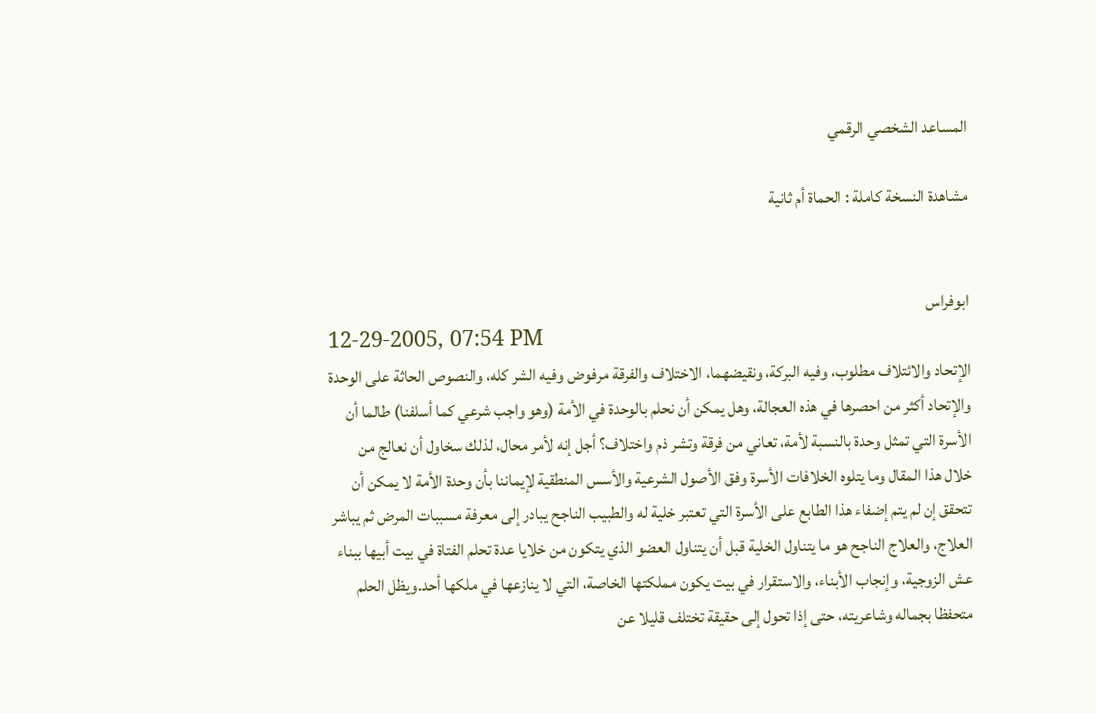المساعد الشخصي الرقمي

مشاهدة النسخة كاملة : الحماة أم ثانية


ابوفراس
12-29-2005, 07:54 PM
الإتحاد والائتلاف مطلوب، وفيه البركة، ونقيضهما، الاختلاف والفرقة مرفوض وفيه الشر كله، والنصوص الحاثة على الوحدة والإتحاد أكثر من احصرها في هذه العجالة، وهل يمكن أن نحلم بالوحدة في الأمة (وهو واجب شرعي كما أسلفنا) طالما أن الأسرة التي تمثل وحدة بالنسبة لأمة، تعاني من فرقة وتشر ذم واختلاف؟ أجل إنه لأمر محال، لذلك سخاول أن نعالج من خلال هذا المقال وما يتلوه الخلافات الأسرة وفق الأصول الشرعية والأسس المنطقية لإيماننا بأن وحدة الأمة لا يمكن أن تتحقق إن لم يتم إضفاء هذا الطابع على الأسرة التي تعتبر خلية له والطبيب الناجح يبادر إلى معرفة مسببات المرض ثم يباشر العلاج، والعلاج الناجح هو ما يتناول الخلية قبل أن يتناول العضو الذي يتكون من خلايا عدة تحلم الفتاة في بيت أبيها ببناء عش الزوجية، وإنجاب الأبناء، والاستقرار في بيت يكون مملكتها الخاصة، التي لا ينازعها في ملكها أحد.ويظل الحلم متحفظا بجماله وشاعريته، حتى إذا تحول إلى حقيقة تختلف قليلا عن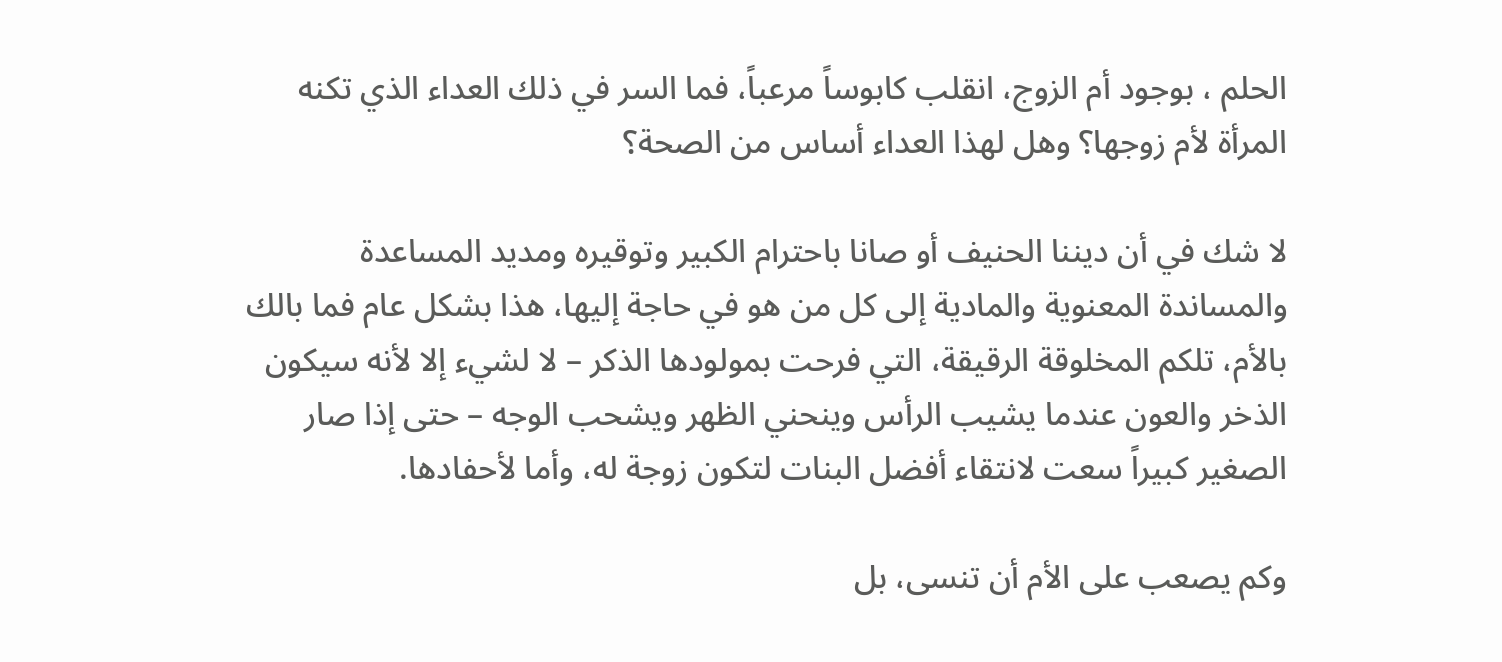الحلم ، بوجود أم الزوج، انقلب كابوساً مرعباً، فما السر في ذلك العداء الذي تكنه المرأة لأم زوجها؟ وهل لهذا العداء أساس من الصحة؟

لا شك في أن ديننا الحنيف أو صانا باحترام الكبير وتوقيره ومديد المساعدة والمساندة المعنوية والمادية إلى كل من هو في حاجة إليها، هذا بشكل عام فما بالك بالأم، تلكم المخلوقة الرقيقة، التي فرحت بمولودها الذكر – لا لشيء إلا لأنه سيكون الذخر والعون عندما يشيب الرأس وينحني الظهر ويشحب الوجه – حتى إذا صار الصغير كبيراً سعت لانتقاء أفضل البنات لتكون زوجة له، وأما لأحفادها.

وكم يصعب على الأم أن تنسى، بل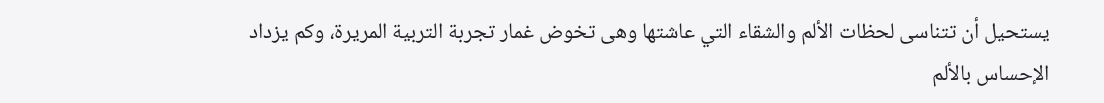يستحيل أن تتناسى لحظات الألم والشقاء التي عاشتها وهى تخوض غمار تجربة التربية المريرة، وكم يزداد الإحساس بالألم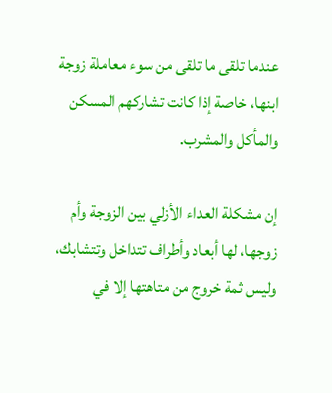عندما تلقى ما تلقى من سوء معاملة زوجة ابنها، خاصة إذا كانت تشاركهم المسكن والمأكل والمشرب.

إن مشكلة العداء الأزلي بين الزوجة وأم زوجها، لها أبعاد وأطراف تتداخل وتتشابك، وليس ثمة خروج من متاهتها إلا في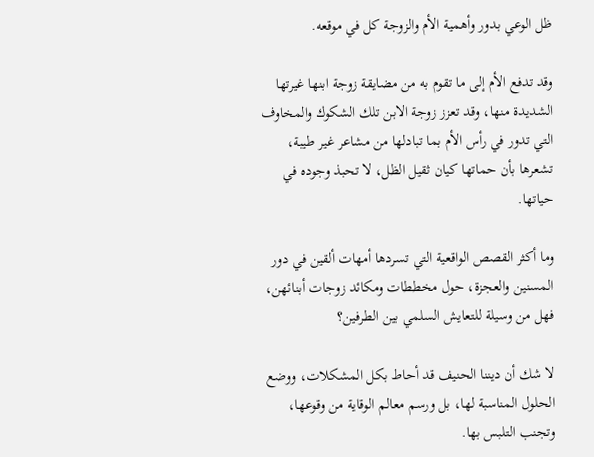ظل الوعي بدور وأهمية الأم والزوجة كل في موقعه.

وقد تدفع الأم إلى ما تقوم به من مضايقة زوجة ابنها غيرتها الشديدة منها، وقد تعزز زوجة الابن تلك الشكوك والمخاوف التي تدور في رأس الأم بما تبادلها من مشاعر غير طيبة، تشعرها بأن حماتها كيان ثقيل الظل، لا تحبذ وجوده في حياتها.

وما أكثر القصص الواقعية التي تسردها أمهات ألقين في دور المسنين والعجزة، حول مخططات ومكائد زوجات أبنائهن، فهل من وسيلة للتعايش السلمي بين الطرفين؟

لا شك أن ديننا الحنيف قد أحاط بكل المشكلات، ووضع الحلول المناسبة لها، بل ورسم معالم الوقاية من وقوعها، وتجنب التلبس بها.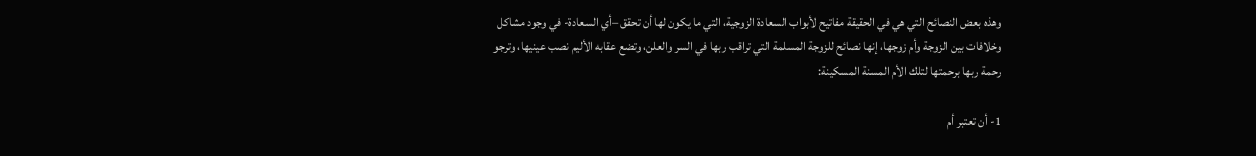وهذه بعض النصائح التي هي في الحقيقة مفاتيح لأبواب السعادة الزوجية، التي ما يكون لها أن تحقق –أي السعادة- في وجود مشاكل وخلافات بين الزوجة وأم زوجها، إنها نصائح للزوجة المسلمة التي تراقب ربها في السر والعلن، وتضع عقابه الأليم نصب عينيها، وترجو رحمة ربها برحمتها لتلك الأم المسنة المسكينة:

1- أن تعتبر أم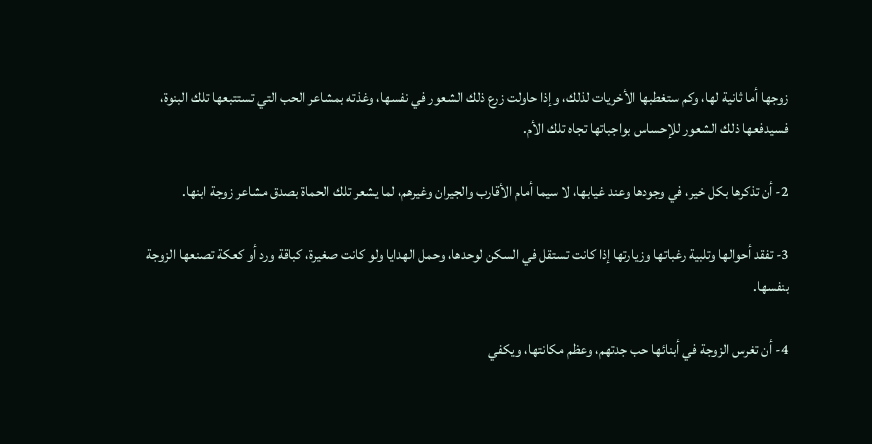زوجها أما ثانية لها، وكم ستغطبها الأخريات لذلك، وإذا حاولت زرع ذلك الشعور في نفسها، وغذته بمشاعر الحب التي تستتبعها تلك البنوة، فسيدفعها ذلك الشعور للإحساس بواجباتها تجاه تلك الأم.

2- أن تذكرها بكل خير، في وجودها وعند غيابها، لا سيما أمام الأقارب والجيران وغيرهم، لما يشعر تلك الحماة بصدق مشاعر زوجة ابنها.

3- تفقد أحوالها وتلبية رغباتها وزيارتها إذا كانت تستقل في السكن لوحدها، وحمل الهدايا ولو كانت صغيرة، كباقة ورد أو كعكة تصنعها الزوجة بنفسها.

4- أن تغرس الزوجة في أبنائها حب جدتهم، وعظم مكانتها، ويكفي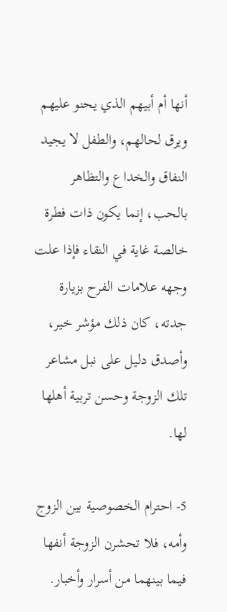أنها أم أبيهم الذي يحنو عليهم ويرق لحالهم، والطفل لا يجيد النفاق والخداع والتظاهر بالحب، إنما يكون ذات فطرة خالصة غاية في النقاء فإذا علت وجهه علامات الفرح بزيارة جدته، كان ذلك مؤشر خير، وأصدق دليل على نبل مشاعر تلك الزوجة وحسن تربية أهلها لها.

5- احترام الخصوصية بين الزوج وأمه، فلا تحشرن الزوجة أنفها فيما بينهما من أسرار وأخبار.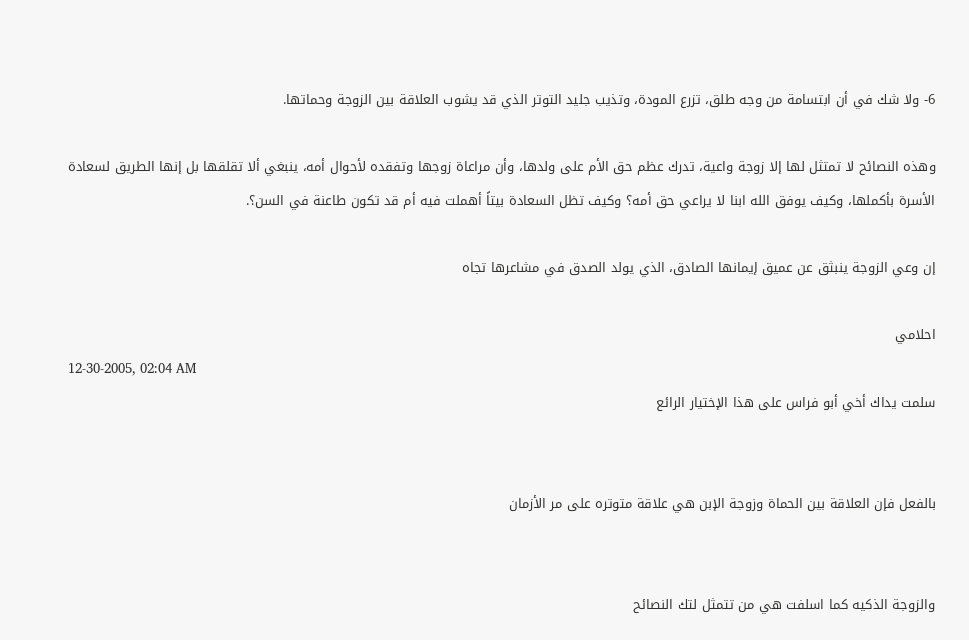6- ولا شك في أن ابتسامة من وجه طلق، تزرع المودة، وتذيب جليد التوتر الذي قد يشوب العلاقة بين الزوجة وحماتها.

وهذه النصائح لا تمتثل لها إلا زوجة واعية، تدرك عظم حق الأم على ولدها، وأن مراعاة زوجها وتفقده لأحوال أمه، ينبغي ألا تقلقها بل إنها الطريق لسعادة الأسرة بأكملها، وكيف يوفق الله ابنا لا يراعي حق أمه؟ وكيف تظل السعادة بيتاً أهملت فيه أم قد تكون طاعنة في السن؟.

إن وعي الزوجة ينبثق عن عميق إيمانها الصادق، الذي يولد الصدق في مشاعرها تجاه

احلامي
12-30-2005, 02:04 AM
سلمت يداك أخي أبو فراس على هذا الإختيار الرائع


بالفعل فإن العلاقة بين الحماة وزوجة الإبن هي علاقة متوتره على مر الأزمان


والزوجة الذكيه كما اسلفت هي من تتمثل لتك النصائح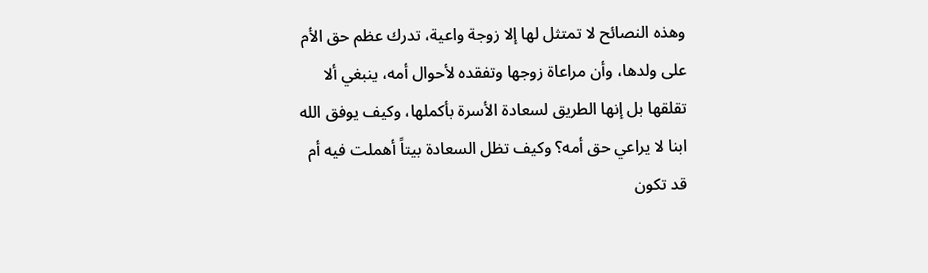وهذه النصائح لا تمتثل لها إلا زوجة واعية، تدرك عظم حق الأم على ولدها، وأن مراعاة زوجها وتفقده لأحوال أمه، ينبغي ألا تقلقها بل إنها الطريق لسعادة الأسرة بأكملها، وكيف يوفق الله ابنا لا يراعي حق أمه؟ وكيف تظل السعادة بيتاً أهملت فيه أم قد تكون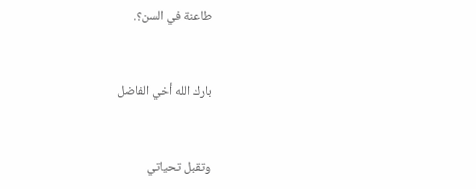طاعنة في السن؟.


بارك الله أخي الفاضل


وتقبل تحياتي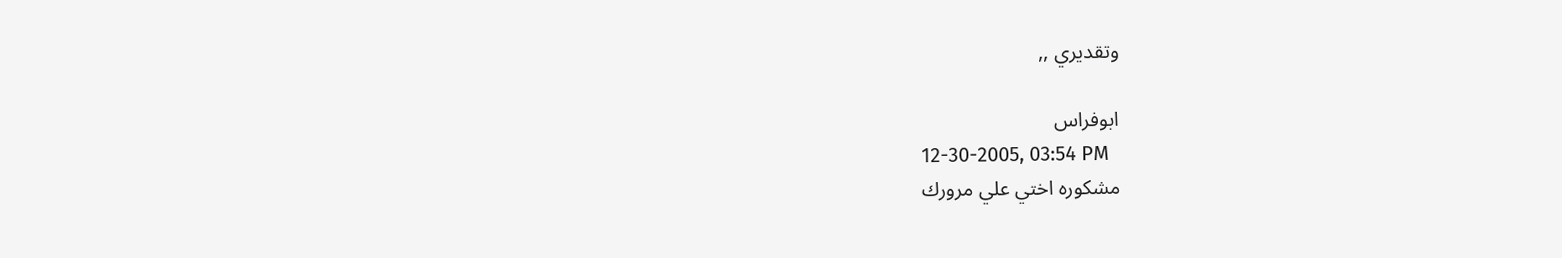وتقديري ,,

ابوفراس
12-30-2005, 03:54 PM
مشكوره اختي علي مرورك